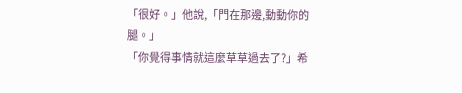「很好。」他說,「門在那邊,動動你的腿。」
「你覺得事情就這麼草草過去了?」希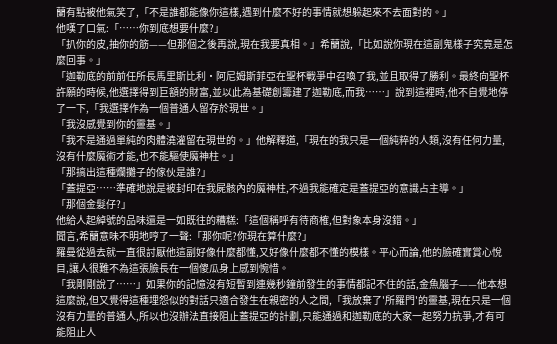蘭有點被他氣笑了,「不是誰都能像你這樣,遇到什麼不好的事情就想躲起來不去面對的。」
他嘆了口氣:「……你到底想要什麼?」
「扒你的皮,抽你的筋——但那個之後再說,現在我要真相。」希蘭說,「比如說你現在這副鬼樣子究竟是怎麼回事。」
「迦勒底的前前任所長馬里斯比利·阿尼姆斯菲亞在聖杯戰爭中召喚了我,並且取得了勝利。最終向聖杯許願的時候,他選擇得到巨額的財富,並以此為基礎創籌建了迦勒底,而我……」說到這裡時,他不自覺地停了一下,「我選擇作為一個普通人留存於現世。」
「我沒感覺到你的靈基。」
「我不是通過單純的肉體澆灌留在現世的。」他解釋道,「現在的我只是一個純粹的人類,沒有任何力量,沒有什麼魔術才能,也不能驅使魔神柱。」
「那搞出這種爛攤子的傢伙是誰?」
「蓋提亞……準確地說是被封印在我屍骸內的魔神柱,不過我能確定是蓋提亞的意識占主導。」
「那個金髮仔?」
他給人起綽號的品味還是一如既往的糟糕:「這個稱呼有待商榷,但對象本身沒錯。」
聞言,希蘭意味不明地哼了一聲:「那你呢?你現在算什麼?」
羅曼從過去就一直很討厭他這副好像什麼都懂,又好像什麼都不懂的模樣。平心而論,他的臉確實賞心悅目,讓人很難不為這張臉長在一個傻瓜身上感到惋惜。
「我剛剛說了……」如果你的記憶沒有短暫到連幾秒鐘前發生的事情都記不住的話,金魚腦子——他本想這麼說,但又覺得這種埋怨似的對話只適合發生在親密的人之間,「我放棄了'所羅門'的靈基,現在只是一個沒有力量的普通人,所以也沒辦法直接阻止蓋提亞的計劃,只能通過和迦勒底的大家一起努力抗爭,才有可能阻止人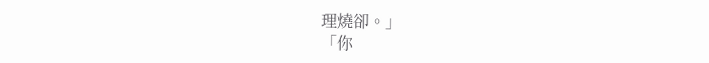理燒卻。」
「你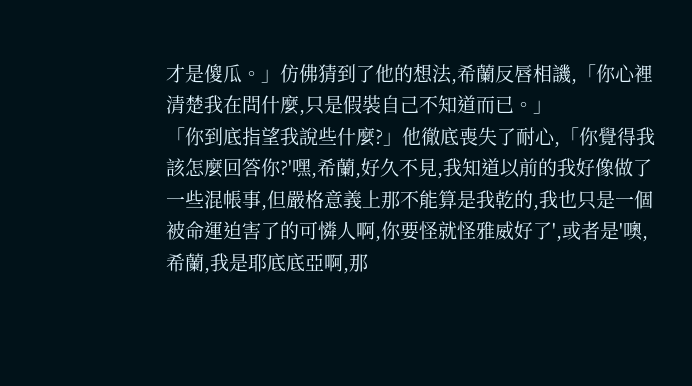才是傻瓜。」仿佛猜到了他的想法,希蘭反唇相譏,「你心裡清楚我在問什麼,只是假裝自己不知道而已。」
「你到底指望我說些什麼?」他徹底喪失了耐心,「你覺得我該怎麼回答你?'嘿,希蘭,好久不見,我知道以前的我好像做了一些混帳事,但嚴格意義上那不能算是我乾的,我也只是一個被命運迫害了的可憐人啊,你要怪就怪雅威好了',或者是'噢,希蘭,我是耶底底亞啊,那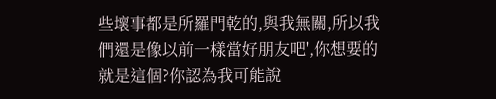些壞事都是所羅門乾的,與我無關,所以我們還是像以前一樣當好朋友吧',你想要的就是這個?你認為我可能說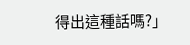得出這種話嗎?」